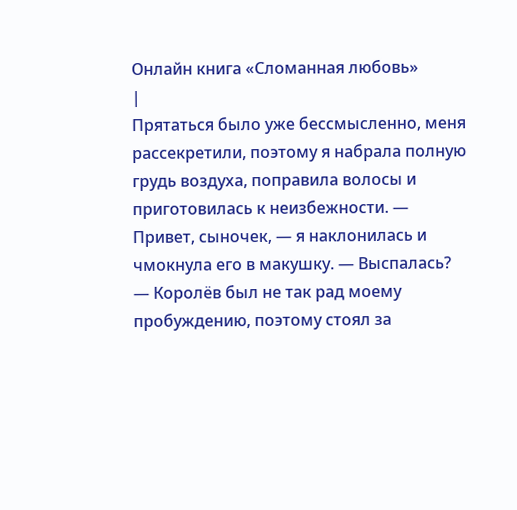Онлайн книга «Сломанная любовь»
|
Прятаться было уже бессмысленно, меня рассекретили, поэтому я набрала полную грудь воздуха, поправила волосы и приготовилась к неизбежности. — Привет, сыночек, — я наклонилась и чмокнула его в макушку. — Выспалась? — Королёв был не так рад моему пробуждению, поэтому стоял за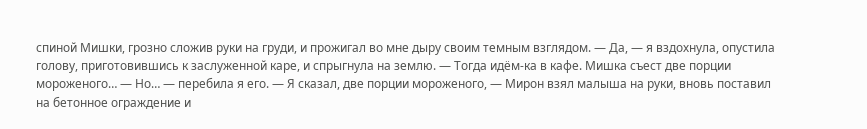спиной Мишки, грозно сложив руки на груди, и прожигал во мне дыру своим темным взглядом. — Да, — я вздохнула, опустила голову, приготовившись к заслуженной каре, и спрыгнула на землю. — Тогда идём-ка в кафе. Мишка съест две порции мороженого… — Но… — перебила я его. — Я сказал, две порции мороженого, — Мирон взял малыша на руки, вновь поставил на бетонное ограждение и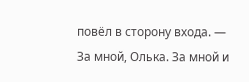повёл в сторону входа. — За мной, Олька. За мной и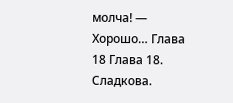молча! — Хорошо… Глава 18 Глава 18. Сладкова.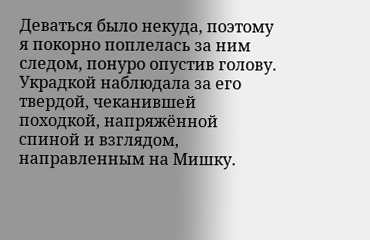Деваться было некуда, поэтому я покорно поплелась за ним следом, понуро опустив голову. Украдкой наблюдала за его твердой, чеканившей походкой, напряжённой спиной и взглядом, направленным на Мишку.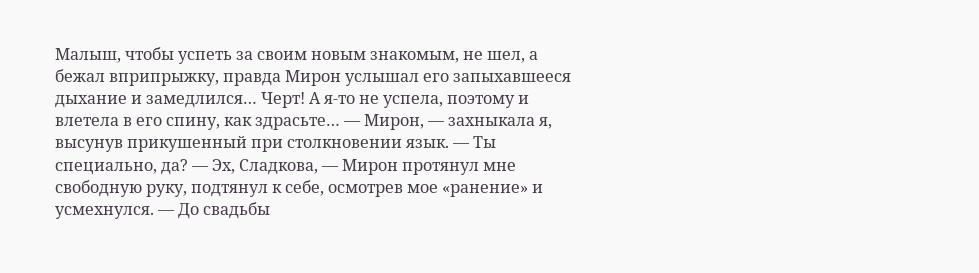Малыш, чтобы успеть за своим новым знакомым, не шел, а бежал вприпрыжку, правда Мирон услышал его запыхавшееся дыхание и замедлился… Черт! А я-то не успела, поэтому и влетела в его спину, как здрасьте… — Мирон, — захныкала я, высунув прикушенный при столкновении язык. — Ты специально, да? — Эх, Сладкова, — Мирон протянул мне свободную руку, подтянул к себе, осмотрев мое «ранение» и усмехнулся. — До свадьбы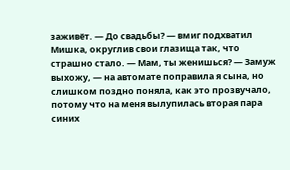заживёт. — До свадьбы? — вмиг подхватил Мишка, округлив свои глазища так, что страшно стало. — Мам, ты женишься? — Замуж выхожу, — на автомате поправила я сына, но слишком поздно поняла, как это прозвучало, потому что на меня вылупилась вторая пара синих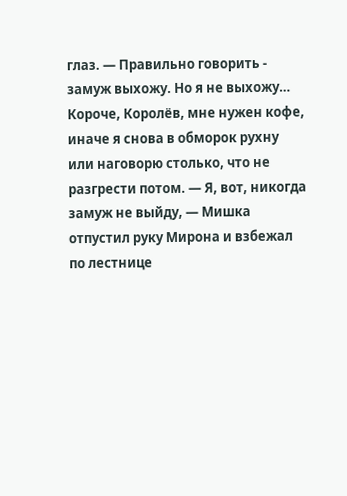глаз. — Правильно говорить - замуж выхожу. Но я не выхожу… Короче, Королёв, мне нужен кофе, иначе я снова в обморок рухну или наговорю столько, что не разгрести потом. — Я, вот, никогда замуж не выйду, — Мишка отпустил руку Мирона и взбежал по лестнице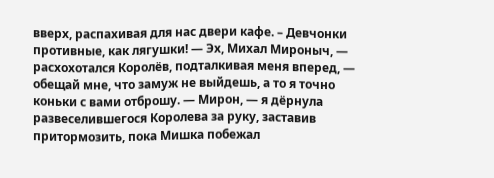вверх, распахивая для нас двери кафе. – Девчонки противные, как лягушки! — Эх, Михал Мироныч, — расхохотался Королёв, подталкивая меня вперед, — обещай мне, что замуж не выйдешь, а то я точно коньки с вами отброшу. — Мирон, — я дёрнула развеселившегося Королева за руку, заставив притормозить, пока Мишка побежал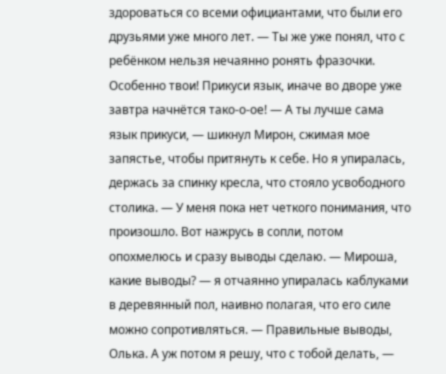здороваться со всеми официантами, что были его друзьями уже много лет. — Ты же уже понял, что с ребёнком нельзя нечаянно ронять фразочки. Особенно твои! Прикуси язык, иначе во дворе уже завтра начнётся тако-о-ое! — А ты лучше сама язык прикуси, — шикнул Мирон, сжимая мое запястье, чтобы притянуть к себе. Но я упиралась, держась за спинку кресла, что стояло усвободного столика. — У меня пока нет четкого понимания, что произошло. Вот нажрусь в сопли, потом опохмелюсь и сразу выводы сделаю. — Мироша, какие выводы? — я отчаянно упиралась каблуками в деревянный пол, наивно полагая, что его силе можно сопротивляться. — Правильные выводы, Олька. А уж потом я решу, что с тобой делать, —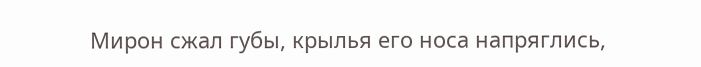Мирон сжал губы, крылья его носа напряглись,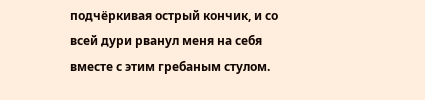подчёркивая острый кончик, и со всей дури рванул меня на себя вместе с этим гребаным стулом.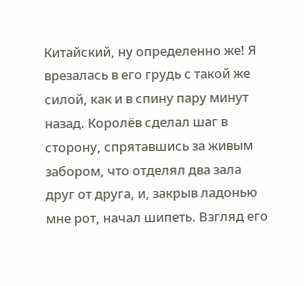Китайский, ну определенно же! Я врезалась в его грудь с такой же силой, как и в спину пару минут назад. Королёв сделал шаг в сторону, спрятавшись за живым забором, что отделял два зала друг от друга, и, закрыв ладонью мне рот, начал шипеть. Взгляд его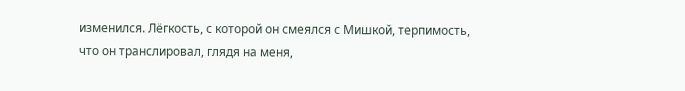изменился. Лёгкость, с которой он смеялся с Мишкой, терпимость, что он транслировал, глядя на меня,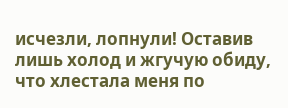исчезли, лопнули! Оставив лишь холод и жгучую обиду, что хлестала меня по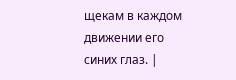щекам в каждом движении его синих глаз. |